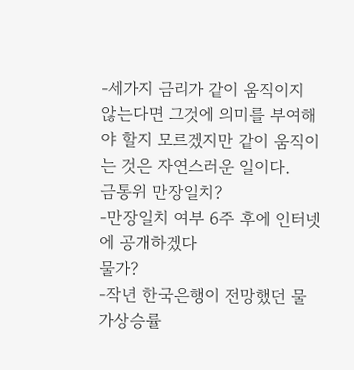-세가지 금리가 같이 움직이지 않는다면 그것에 의미를 부여해야 할지 모르겠지만 같이 움직이는 것은 자연스러운 일이다.
금통위 만장일치?
-만장일치 여부 6주 후에 인터넷에 공개하겠다
물가?
-작년 한국은행이 전망했던 물가상승률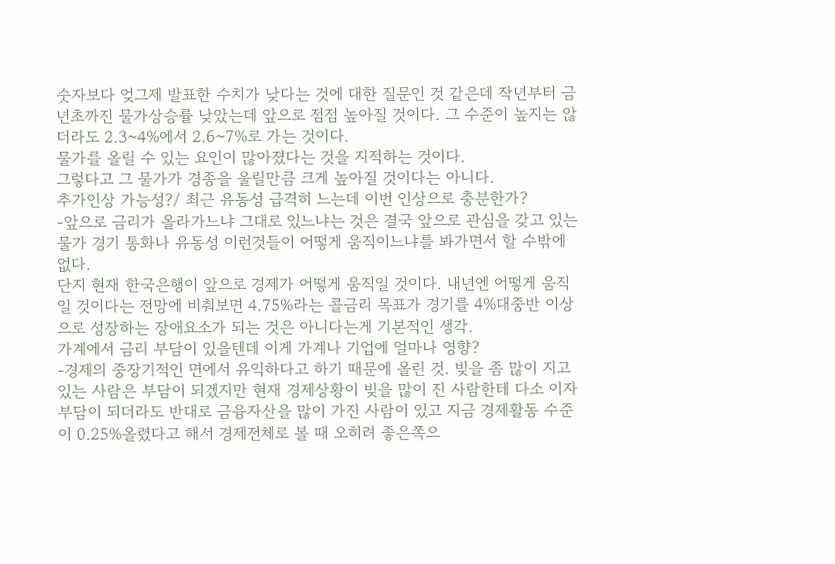숫자보다 엊그제 발표한 수치가 낮다는 것에 대한 질문인 것 같은데 작년부터 금년초까진 물가상승률 낮았는데 앞으로 점점 높아질 것이다. 그 수준이 높지는 않더라도 2.3~4%에서 2.6~7%로 가는 것이다.
물가를 올릴 수 있는 요인이 많아졌다는 것을 지적하는 것이다.
그렇다고 그 물가가 경종을 울릴만큼 크게 높아질 것이다는 아니다.
추가인상 가능성?/ 최근 유동성 급격히 느는데 이번 인상으로 충분한가?
-앞으로 금리가 올라가느냐 그대로 있느냐는 것은 결국 앞으로 관심을 갖고 있는 물가 경기 통화나 유동성 이런것들이 어떻게 움직이느냐를 봐가면서 할 수밖에 없다.
단지 현재 한국은행이 앞으로 경제가 어떻게 움직일 것이다. 내년엔 어떻게 움직일 것이다는 전망에 비춰보면 4.75%라는 콜금리 목표가 경기를 4%대중반 이상으로 성장하는 장애요소가 되는 것은 아니다는게 기본적인 생각.
가계에서 금리 부담이 있을텐데 이게 가계나 기업에 얼마나 영향?
-경제의 중장기적인 면에서 유익하다고 하기 때문에 올린 것. 빚을 좀 많이 지고 있는 사람은 부담이 되겠지만 현재 경제상황이 빚을 많이 진 사람한테 다소 이자부담이 되더라도 반대로 금융자산을 많이 가진 사람이 있고 지금 경제활동 수준이 0.25%올렸다고 해서 경제전체로 볼 때 오히려 좋은쪽으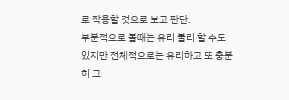로 작용할 것으로 보고 판단.
부분적으로 볼때는 유리 불리 할 수도 있지만 전체적으로는 유리하고 또 충분히 그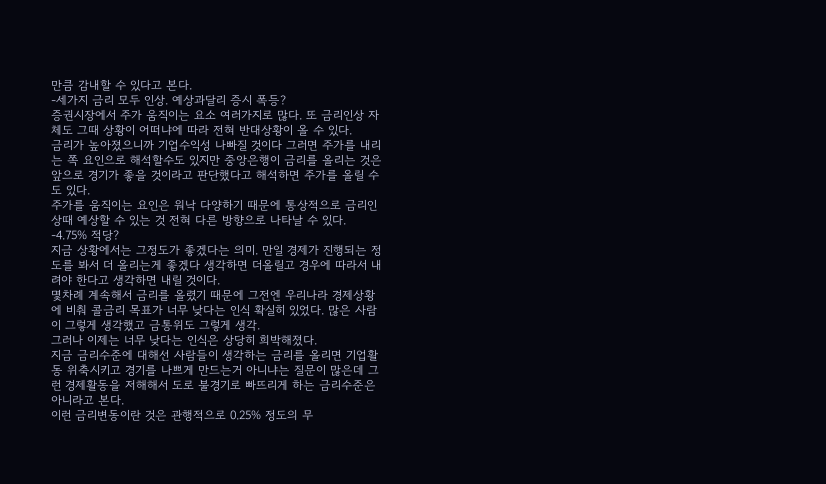만큼 감내할 수 있다고 본다.
-세가지 금리 모두 인상. 예상과달리 증시 폭등?
증권시장에서 주가 움직이는 요소 여러가지로 많다. 또 금리인상 자체도 그때 상황이 어떠냐에 따라 전혀 반대상황이 올 수 있다.
금리가 높아졌으니까 기업수익성 나빠질 것이다 그러면 주가를 내리는 쪽 요인으로 해석할수도 있지만 중앙은행이 금리를 올리는 것은 앞으로 경기가 좋을 것이라고 판단했다고 해석하면 주가를 올릴 수도 있다.
주가를 움직이는 요인은 워낙 다양하기 때문에 통상적으로 금리인상때 예상할 수 있는 것 전혀 다른 방향으로 나타날 수 있다.
-4.75% 적당?
지금 상황에서는 그정도가 좋겠다는 의미. 만일 경제가 진행되는 정도를 봐서 더 올리는게 좋겠다 생각하면 더올릴고 경우에 따라서 내려야 한다고 생각하면 내릴 것이다.
몇차례 계속해서 금리를 올렸기 때문에 그전엔 우리나라 경제상황에 비춰 콜금리 목표가 너무 낮다는 인식 확실히 있었다. 많은 사람이 그렇게 생각했고 금통위도 그렇게 생각.
그러나 이제는 너무 낮다는 인식은 상당히 희박해졌다.
지금 금리수준에 대해선 사람들이 생각하는 금리를 올리면 기업활동 위축시키고 경기를 나쁘게 만드는거 아니냐는 질문이 많은데 그런 경제활동을 저해해서 도로 불경기로 빠뜨리게 하는 금리수준은 아니라고 본다.
이런 금리변동이란 것은 관행적으로 0.25% 정도의 무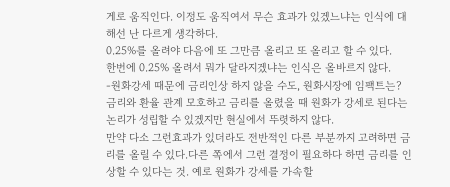게로 움직인다. 이정도 움직여서 무슨 효과가 있겠느냐는 인식에 대해선 난 다르게 생각하다.
0.25%를 올려야 다음에 또 그만큼 올리고 또 올리고 할 수 있다.
한번에 0.25% 올려서 뭐가 달라지겠냐는 인식은 올바르지 않다.
-원화강세 때문에 금리인상 하지 않을 수도, 원화시장에 임팩트는?
금리와 환율 관계 모호하고 금리를 올렸을 때 원화가 강세로 된다는 논리가 성립할 수 있겠지만 현실에서 뚜렷하지 않다.
만약 다소 그런효과가 있더라도 전반적인 다른 부분까지 고려하면 금리를 올릴 수 있다.다른 쪽에서 그런 결정이 필요하다 하면 금리를 인상할 수 있다는 것. 예로 원화가 강세를 가속할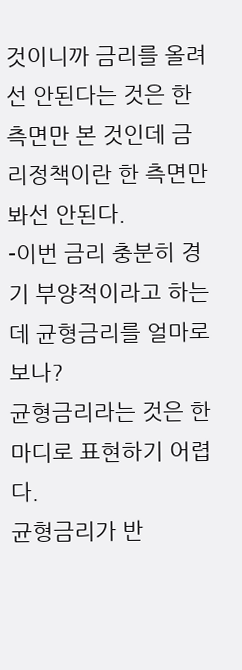것이니까 금리를 올려선 안된다는 것은 한 측면만 본 것인데 금리정책이란 한 측면만 봐선 안된다.
-이번 금리 충분히 경기 부양적이라고 하는데 균형금리를 얼마로 보나?
균형금리라는 것은 한마디로 표현하기 어렵다.
균형금리가 반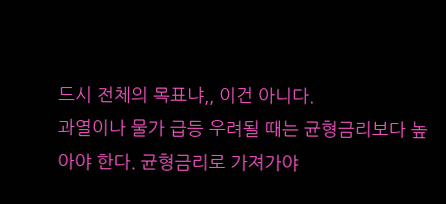드시 전체의 목표냐,, 이건 아니다.
과열이나 물가 급등 우려될 때는 균형금리보다 높아야 한다. 균형금리로 가져가야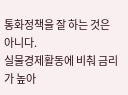통화정책을 잘 하는 것은 아니다.
실물경제활동에 비춰 금리가 높아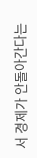서 경제가 안돌아간다는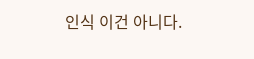인식 이건 아니다.